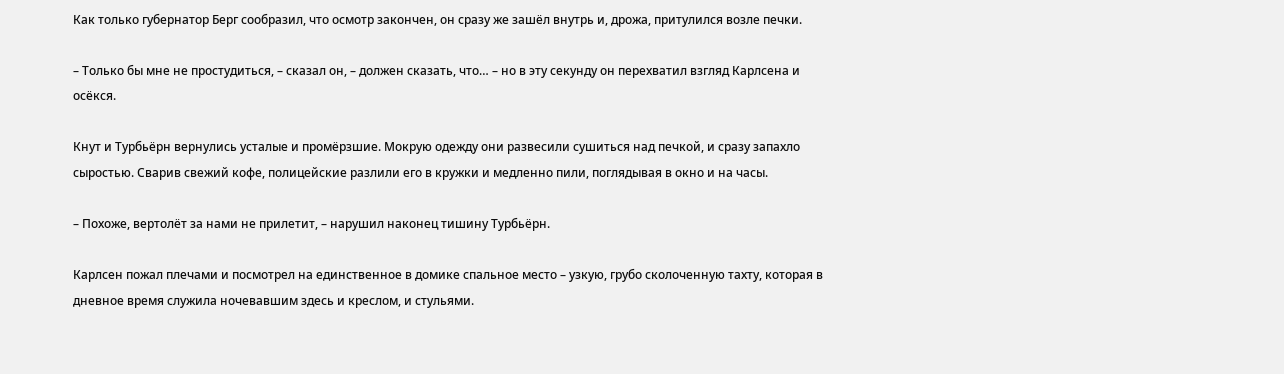Как только губернатор Берг сообразил, что осмотр закончен, он сразу же зашёл внутрь и, дрожа, притулился возле печки.

– Только бы мне не простудиться, – сказал он, – должен сказать, что… – но в эту секунду он перехватил взгляд Карлсена и осёкся.

Кнут и Турбьёрн вернулись усталые и промёрзшие. Мокрую одежду они развесили сушиться над печкой, и сразу запахло сыростью. Сварив свежий кофе, полицейские разлили его в кружки и медленно пили, поглядывая в окно и на часы.

– Похоже, вертолёт за нами не прилетит, – нарушил наконец тишину Турбьёрн.

Карлсен пожал плечами и посмотрел на единственное в домике спальное место – узкую, грубо сколоченную тахту, которая в дневное время служила ночевавшим здесь и креслом, и стульями.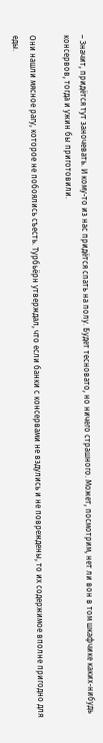– Значит, придётся тут заночевать. И кому-то из нас придётся спать на полу. Будет тесновато, но ничего страшного. Может, посмотрим, нет ли вон в том шкафчике каких-нибудь консервов, тогда и ужин бы приготовили.

Они нашли мясное рагу, которое не побоялись съесть. Турбьёрн утверждал, что если банки с консервами не вздулись и не повреждены, то их содержимое вполне пригодно для еды.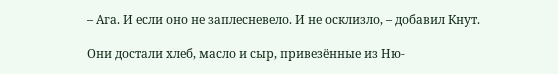– Ага. И если оно не заплесневело. И не осклизло, – добавил Кнут.

Они достали хлеб, масло и сыр, привезённые из Ню-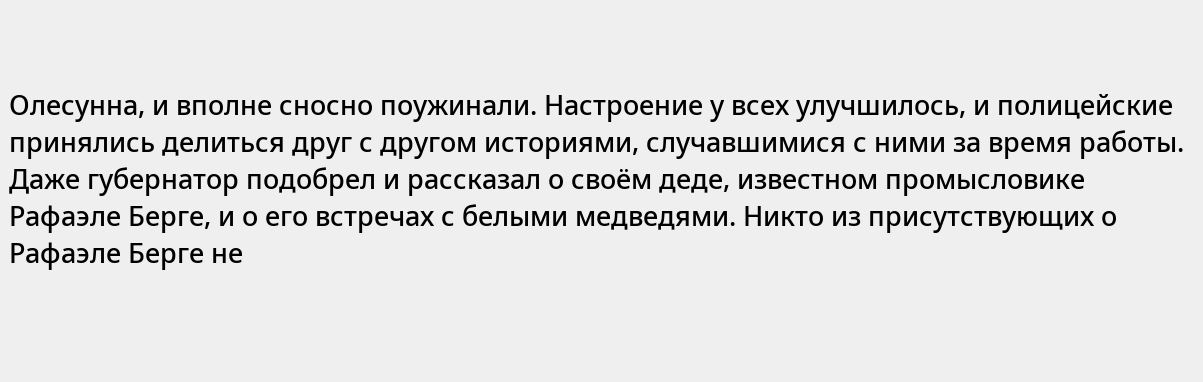Олесунна, и вполне сносно поужинали. Настроение у всех улучшилось, и полицейские принялись делиться друг с другом историями, случавшимися с ними за время работы. Даже губернатор подобрел и рассказал о своём деде, известном промысловике Рафаэле Берге, и о его встречах с белыми медведями. Никто из присутствующих о Рафаэле Берге не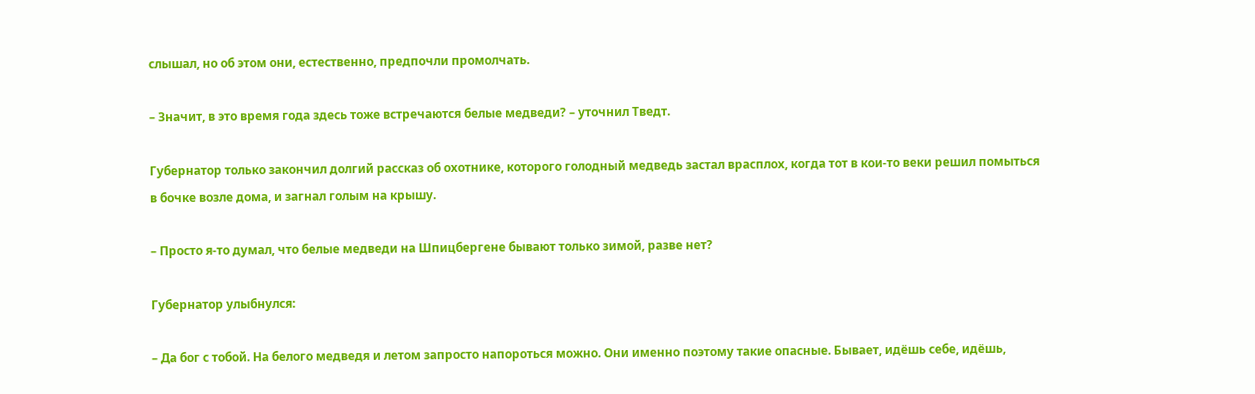слышал, но об этом они, естественно, предпочли промолчать.

– Значит, в это время года здесь тоже встречаются белые медведи? – уточнил Тведт.

Губернатор только закончил долгий рассказ об охотнике, которого голодный медведь застал врасплох, когда тот в кои-то веки решил помыться в бочке возле дома, и загнал голым на крышу.

– Просто я-то думал, что белые медведи на Шпицбергене бывают только зимой, разве нет?

Губернатор улыбнулся:

– Да бог с тобой. На белого медведя и летом запросто напороться можно. Они именно поэтому такие опасные. Бывает, идёшь себе, идёшь,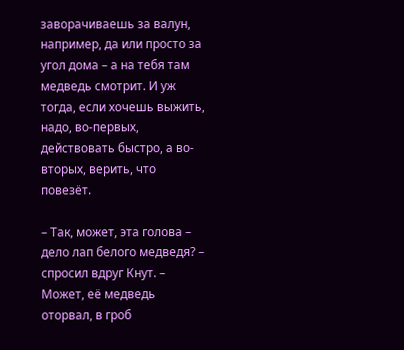заворачиваешь за валун, например, да или просто за угол дома – а на тебя там медведь смотрит. И уж тогда, если хочешь выжить, надо, во-первых, действовать быстро, а во-вторых, верить, что повезёт.

– Так, может, эта голова – дело лап белого медведя? – спросил вдруг Кнут. – Может, её медведь оторвал, в гроб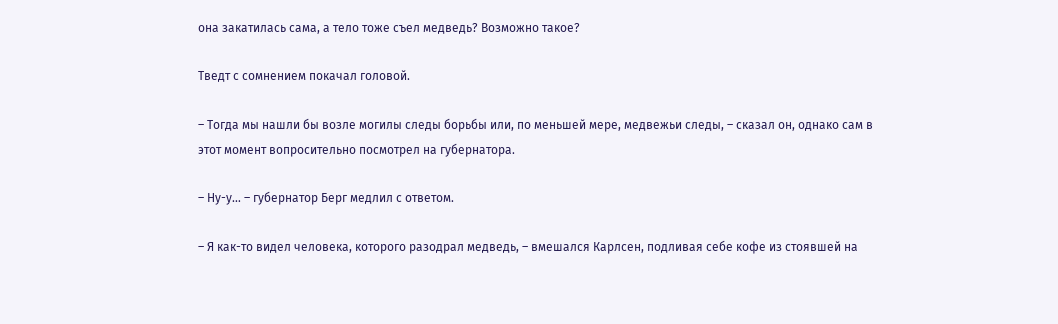она закатилась сама, а тело тоже съел медведь? Возможно такое?

Тведт с сомнением покачал головой.

– Тогда мы нашли бы возле могилы следы борьбы или, по меньшей мере, медвежьи следы, – сказал он, однако сам в этот момент вопросительно посмотрел на губернатора.

– Ну-у… – губернатор Берг медлил с ответом.

– Я как-то видел человека, которого разодрал медведь, – вмешался Карлсен, подливая себе кофе из стоявшей на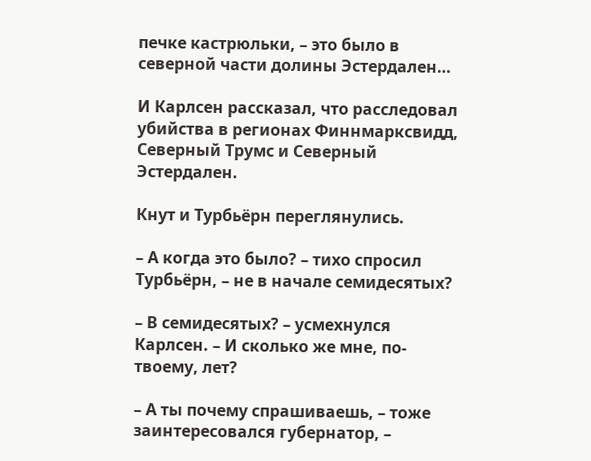печке кастрюльки, – это было в северной части долины Эстердален…

И Карлсен рассказал, что расследовал убийства в регионах Финнмарксвидд, Северный Трумс и Северный Эстердален.

Кнут и Турбьёрн переглянулись.

– А когда это было? – тихо спросил Турбьёрн, – не в начале семидесятых?

– В семидесятых? – усмехнулся Карлсен. – И сколько же мне, по-твоему, лет?

– А ты почему спрашиваешь, – тоже заинтересовался губернатор, –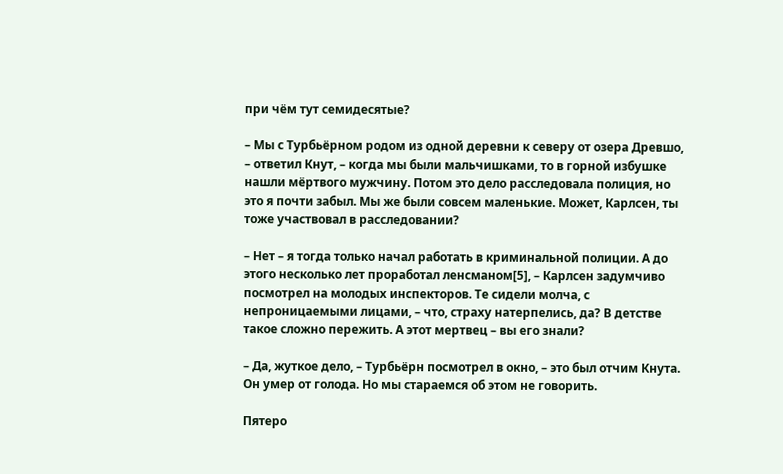при чём тут семидесятые?

– Мы с Турбьёрном родом из одной деревни к северу от озера Древшо, – ответил Кнут, – когда мы были мальчишками, то в горной избушке нашли мёртвого мужчину. Потом это дело расследовала полиция, но это я почти забыл. Мы же были совсем маленькие. Может, Карлсен, ты тоже участвовал в расследовании?

– Нет – я тогда только начал работать в криминальной полиции. А до этого несколько лет проработал ленсманом[5], – Карлсен задумчиво посмотрел на молодых инспекторов. Те сидели молча, с непроницаемыми лицами, – что, страху натерпелись, да? В детстве такое сложно пережить. А этот мертвец – вы его знали?

– Да, жуткое дело, – Турбьёрн посмотрел в окно, – это был отчим Кнута. Он умер от голода. Но мы стараемся об этом не говорить.

Пятеро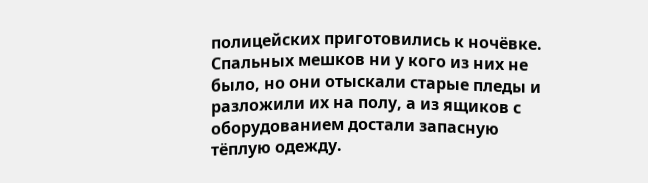полицейских приготовились к ночёвке. Спальных мешков ни у кого из них не было, но они отыскали старые пледы и разложили их на полу, а из ящиков с оборудованием достали запасную тёплую одежду.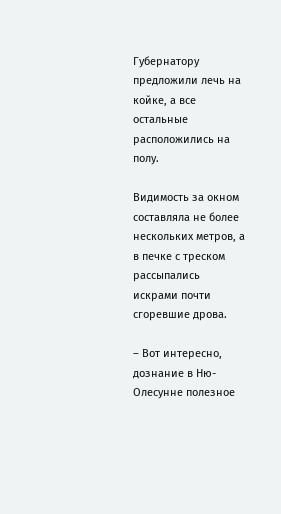Губернатору предложили лечь на койке, а все остальные расположились на полу.

Видимость за окном составляла не более нескольких метров, а в печке с треском рассыпались искрами почти сгоревшие дрова.

– Вот интересно, дознание в Ню-Олесунне полезное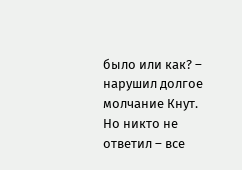было или как? – нарушил долгое молчание Кнут. Но никто не ответил – все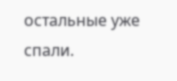остальные уже спали.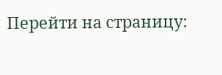Перейти на страницу: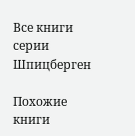Все книги серии Шпицберген

Похожие книги